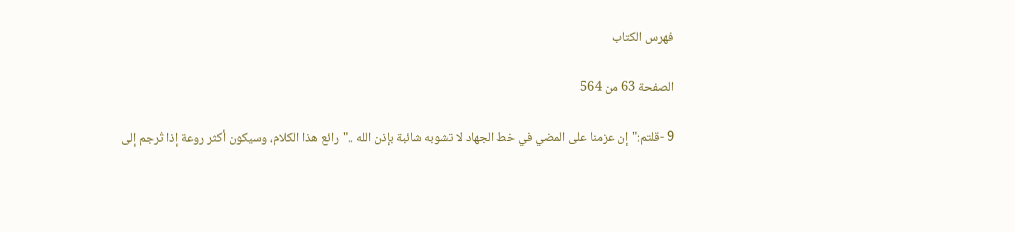فهرس الكتاب

الصفحة 63 من 564

9 -قلتم:"إن عزمنا على المضي في خط الجهاد لا تشوبه شائبة بإذن الله .."رائع هذا الكلام، وسيكون أكثر روعة إذا تُرجم إلى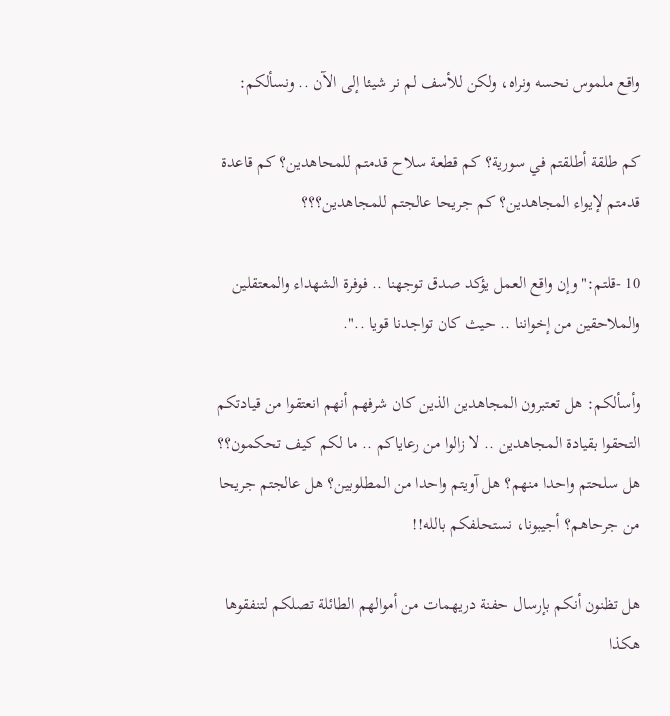واقع ملموس نحسه ونراه، ولكن للأسف لم نر شيئا إلى الآن .. ونسألكم:

كم طلقة أطلقتم في سورية؟ كم قطعة سلاح قدمتم للمحاهدين؟ كم قاعدة قدمتم لإيواء المجاهدين؟ كم جريحا عالجتم للمجاهدين؟؟؟

10 -قلتم:"وإن واقع العمل يؤكد صدق توجهنا .. فوفرة الشهداء والمعتقلين والملاحقين من إخواننا .. حيث كان تواجدنا قويا ..".

وأسألكم: هل تعتبرون المجاهدين الذين كان شرفهم أنهم انعتقوا من قيادتكم التحقوا بقيادة المجاهدين .. لا زالوا من رعاياكم .. ما لكم كيف تحكمون؟؟ هل سلحتم واحدا منهم؟ هل آويتم واحدا من المطلوبين؟ هل عالجتم جريحا من جرحاهم؟ أجيبونا، نستحلفكم بالله!!

هل تظنون أنكم بإرسال حفنة دريهمات من أموالهم الطائلة تصلكم لتنفقوها هكذا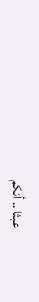عبثا .. أنكم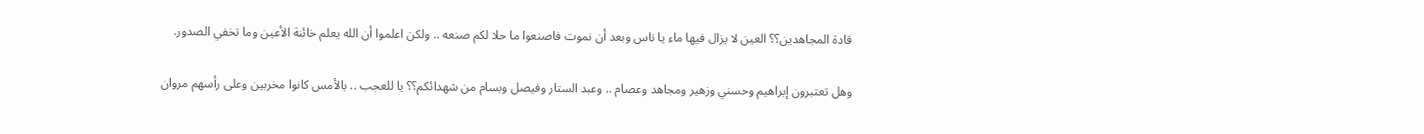قادة المجاهدين؟؟ العين لا يزال فيها ماء يا ناس وبعد أن نموت فاصنعوا ما حلا لكم صنعه .. ولكن اعلموا أن الله يعلم خائنة الأعين وما تخفي الصدور.

وهل تعتبرون إبراهيم وحسني وزهير ومجاهد وعصام .. وعبد الستار وفيصل وبسام من شهدائكم؟؟ يا للعجب .. بالأمس كانوا مخربين وعلى رأسهم مروان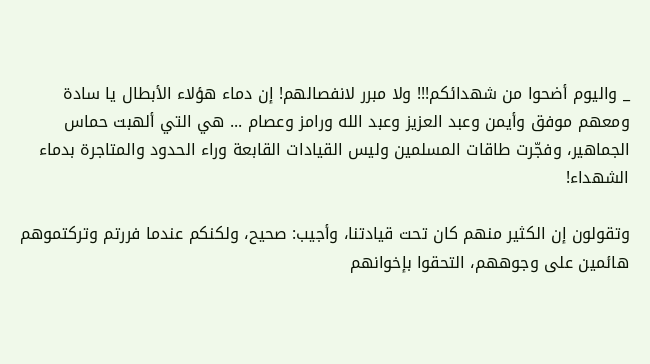_ واليوم أضحوا من شهدائكم!!! ولا مبرر لانفصالهم! إن دماء هؤلاء الأبطال يا سادة ومعهم موفق وأيمن وعبد العزيز وعبد الله ورامز وعصام ... هي التي ألهبت حماس الجماهير، وفجّرت طاقات المسلمين وليس القيادات القابعة وراء الحدود والمتاجرة بدماء الشهداء!

وتقولون إن الكثير منهم كان تحت قيادتنا، وأجيب: صحيح، ولكنكم عندما فررتم وتركتموهم هائمين على وجوههم، التحقوا بإخوانهم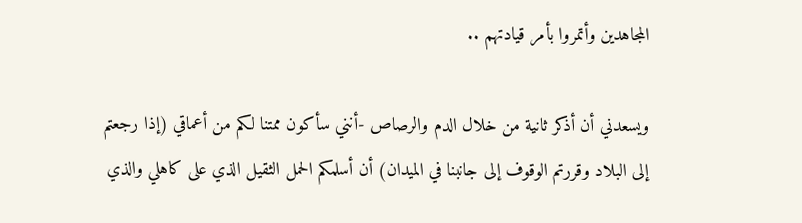المجاهدين وأتمروا بأمر قيادتهم ..

ويسعدني أن أذكر ثانية من خلال الدم والرصاص -أنني سأكون ممتنا لكم من أعماقي (إذا رجعتم إلى البلاد وقررتم الوقوف إلى جانبنا في الميدان) أن أسلمكم الحمل الثقيل الذي على كاهلي والذي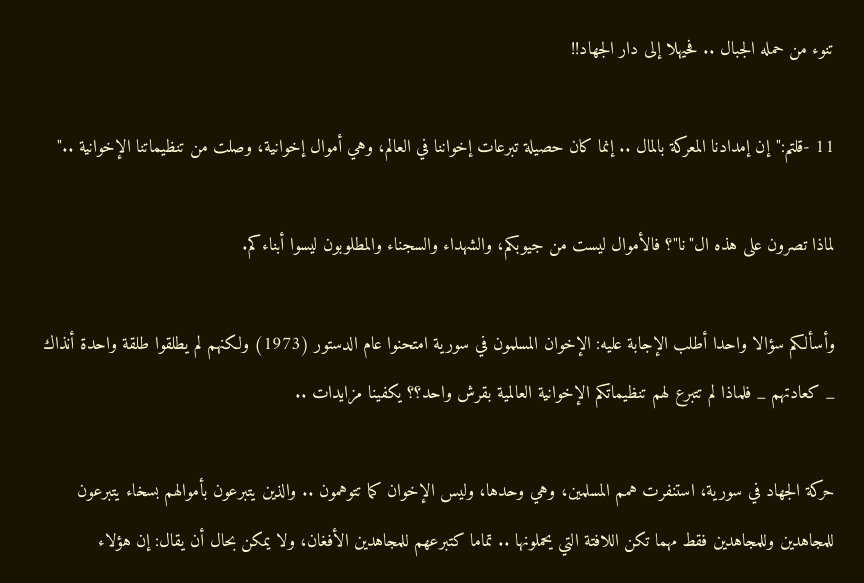تنوء من حمله الجبال .. فحيهلا إلى دار الجهاد!!

11 -قلتم:"إن إمدادنا المعركة بالمال .. إنما كان حصيلة تبرعات إخواننا في العالم، وهي أموال إخوانية، وصلت من تنظيماتنا الإخوانية .."

لماذا تصرون على هذه ال"نا"؟ فالأموال ليست من جيوبكم، والشهداء والسجناء والمطلوبون ليسوا أبناءكم.

وأسألكم سؤالا واحدا أطلب الإجابة عليه: الإخوان المسلمون في سورية امتحنوا عام الدستور (1973) ولكنهم لم يطلقوا طلقة واحدة أنذاك _ كعادتهم _ فلماذا لم تتبرع لهم تنظيماتكم الإخوانية العالمية بقرش واحد؟؟ يكفينا مزايدات ..

حركة الجهاد في سورية، استنفرت همم المسلمين، وهي وحدها، وليس الإخوان كما تتوهمون .. والذين يتبرعون بأموالهم بسخاء يتبرعون للمجاهدين وللمجاهدين فقط مهما تكن اللافتة التي يحملونها .. تماما كتبرعهم للمجاهدين الأفغان، ولا يمكن بحال أن يقال: إن هؤلاء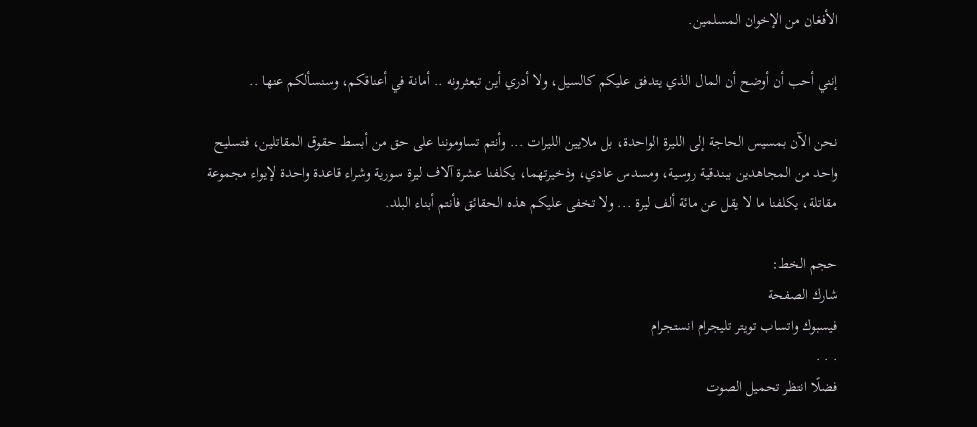الأفغان من الإخوان المسلمين.

إنني أحب أن أوضح أن المال الذي يتدفق عليكم كالسيل، ولا أدري أين تبعثرونه .. أمانة في أعناقكم، وسنسألكم عنها ..

نحن الآن بمسيس الحاجة إلى الليرة الواحدة، بل ملايين الليرات ... وأنتم تساوموننا على حق من أبسط حقوق المقاتلين، فتسليح واحد من المجاهدين ببندقية روسية، ومسدس عادي، وذخيرتهما، يكلفنا عشرة آلاف ليرة سورية وشراء قاعدة واحدة لإيواء مجموعة مقاتلة، يكلفنا ما لا يقل عن مائة ألف ليرة ... ولا تخفى عليكم هذه الحقائق فأنتم أبناء البلد.

حجم الخط:
شارك الصفحة
فيسبوك واتساب تويتر تليجرام انستجرام
. . .
فضلًا انتظر تحميل الصوت